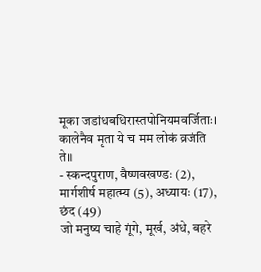मूका जडांधबधिरास्तपोनियमवर्जिताः।
कालेनैव मृता ये च मम लोकं व्रजंति ते॥
- स्कन्दपुराण, वैष्णवखण्डः (2), मार्गशीर्ष महात्म्य (5), अध्यायः (17), छंद (49)
जो मनुष्य चाहे गूंगे, मूर्ख, अंधे, बहरे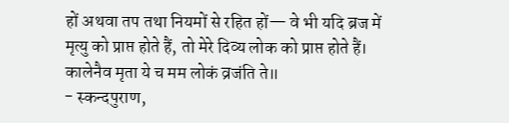हों अथवा तप तथा नियमों से रहित हों— वे भी यदि ब्रज में मृत्यु को प्राप्त होते हैं, तो मेरे दिव्य लोक को प्राप्त होते हैं।
कालेनैव मृता ये च मम लोकं व्रजंति ते॥
- स्कन्दपुराण,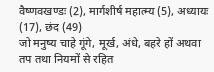वैष्णवखण्डः (2), मार्गशीर्ष महात्म्य (5), अध्यायः (17), छंद (49)
जो मनुष्य चाहे गूंगे, मूर्ख, अंधे, बहरे हों अथवा तप तथा नियमों से रहित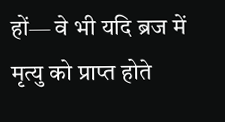हों— वे भी यदि ब्रज में मृत्यु को प्राप्त होते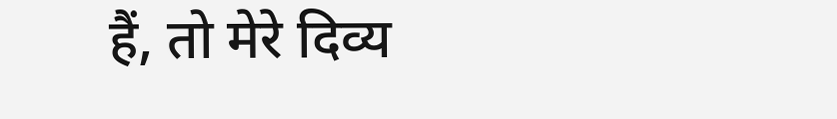हैं, तो मेरे दिव्य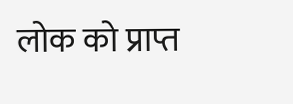लोक को प्राप्त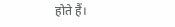होते हैं।